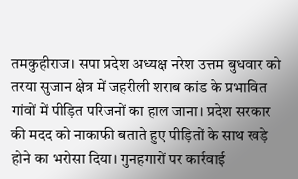तमकुहीराज। सपा प्रदेश अध्यक्ष नरेश उत्तम बुधवार को तरया सुजान क्षेत्र में जहरीली शराब कांड के प्रभावित गांवों में पीड़ित परिजनों का हाल जाना। प्रदेश सरकार की मदद को नाकाफी बताते हुए पीड़ितों के साथ खड़े होने का भरोसा दिया। गुनहगारों पर कार्रवाई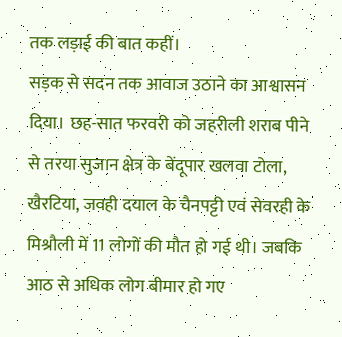तक लड़ाई की बात कहीं।
सड़क से सदन तक आवाज उठाने का आश्वासन दिया। छह-सात फरवरी को जहरीली शराब पीने से तरया सुजान क्षेत्र के बेंदूपार खलवा टोला, खैरटिया, जवही दयाल के चैनपट्टी एवं सेवरही के मिश्रौली में 11 लोगों की मौत हो गई थी। जबकि आठ से अधिक लोग बीमार हो गए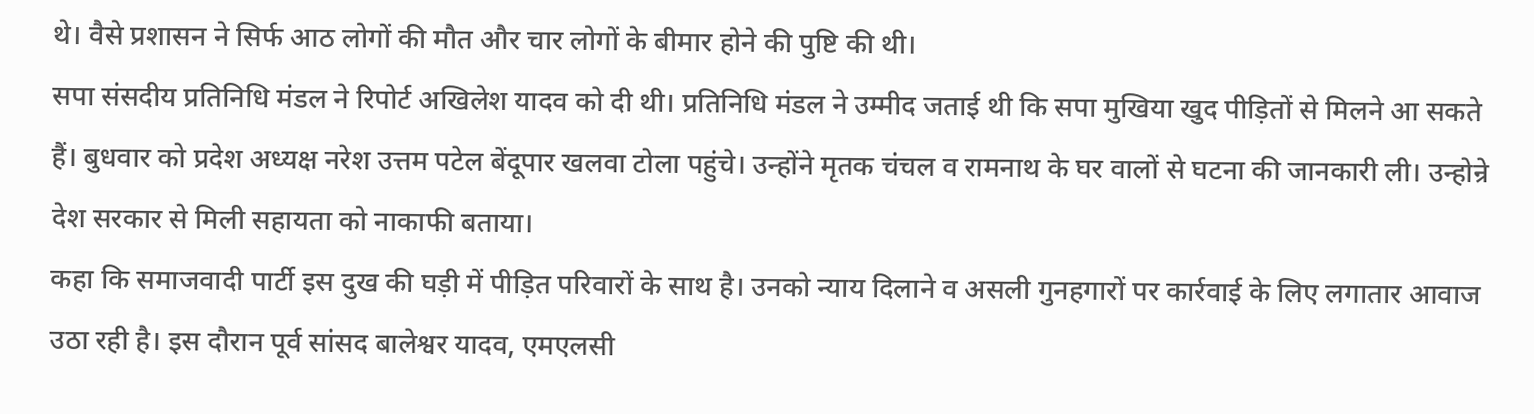थे। वैसे प्रशासन ने सिर्फ आठ लोगों की मौत और चार लोगों के बीमार होने की पुष्टि की थी।
सपा संसदीय प्रतिनिधि मंडल ने रिपोर्ट अखिलेश यादव को दी थी। प्रतिनिधि मंडल ने उम्मीद जताई थी कि सपा मुखिया खुद पीड़ितों से मिलने आ सकते हैं। बुधवार को प्रदेश अध्यक्ष नरेश उत्तम पटेल बेंदूपार खलवा टोला पहुंचे। उन्होंने मृतक चंचल व रामनाथ के घर वालों से घटना की जानकारी ली। उन्होन्रे देश सरकार से मिली सहायता को नाकाफी बताया।
कहा कि समाजवादी पार्टी इस दुख की घड़ी में पीड़ित परिवारों के साथ है। उनको न्याय दिलाने व असली गुनहगारों पर कार्रवाई के लिए लगातार आवाज उठा रही है। इस दौरान पूर्व सांसद बालेश्वर यादव, एमएलसी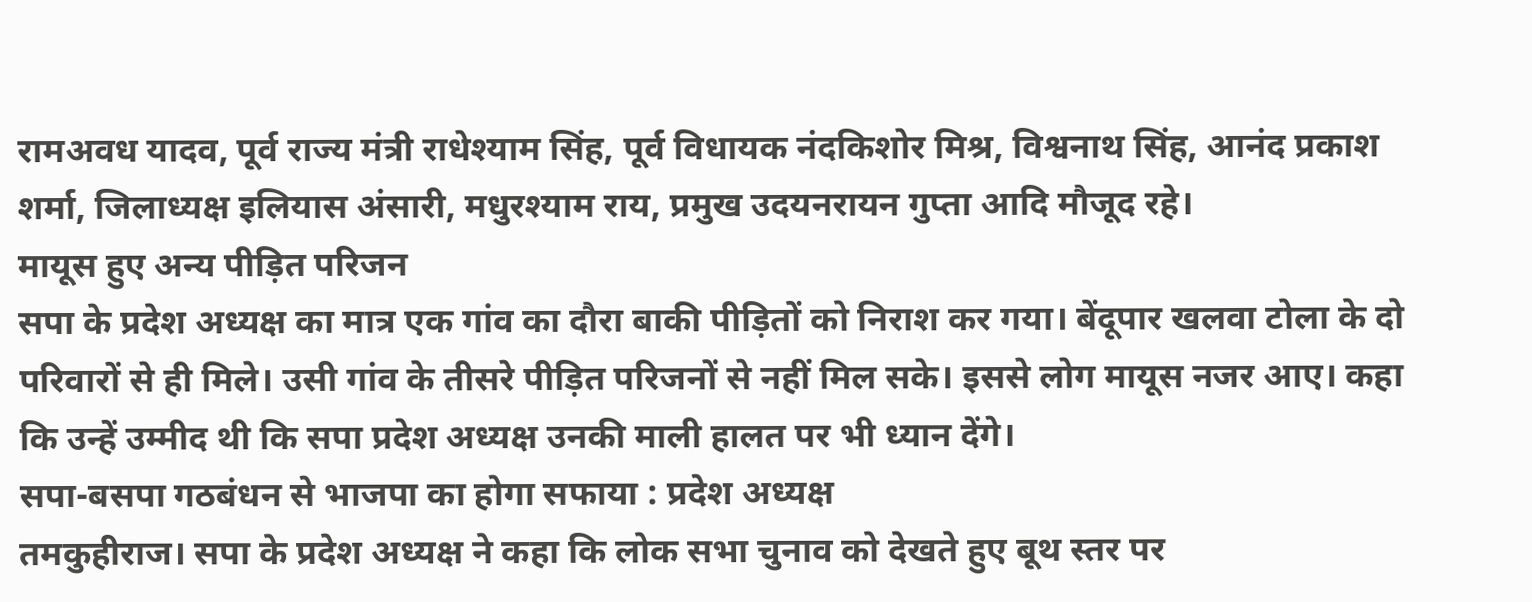रामअवध यादव, पूर्व राज्य मंत्री राधेश्याम सिंह, पूर्व विधायक नंदकिशोर मिश्र, विश्वनाथ सिंह, आनंद प्रकाश शर्मा, जिलाध्यक्ष इलियास अंसारी, मधुरश्याम राय, प्रमुख उदयनरायन गुप्ता आदि मौजूद रहे।
मायूस हुए अन्य पीड़ित परिजन
सपा के प्रदेश अध्यक्ष का मात्र एक गांव का दौरा बाकी पीड़ितों को निराश कर गया। बेंदूपार खलवा टोला के दो परिवारों से ही मिले। उसी गांव के तीसरे पीड़ित परिजनों से नहीं मिल सके। इससे लोग मायूस नजर आए। कहा कि उन्हें उम्मीद थी कि सपा प्रदेश अध्यक्ष उनकी माली हालत पर भी ध्यान देंगे।
सपा-बसपा गठबंधन से भाजपा का होगा सफाया : प्रदेश अध्यक्ष
तमकुहीराज। सपा के प्रदेश अध्यक्ष ने कहा कि लोक सभा चुनाव को देखते हुए बूथ स्तर पर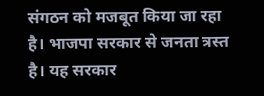संगठन को मजबूत किया जा रहा है। भाजपा सरकार से जनता त्रस्त है। यह सरकार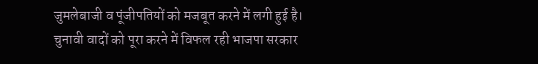जुमलेबाजी व पूंजीपतियों को मजबूत करने में लगी हुई है। चुनावी वादों को पूरा करने में विफल रही भाजपा सरकार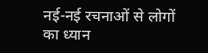नई-नई रचनाओं से लोगों का ध्यान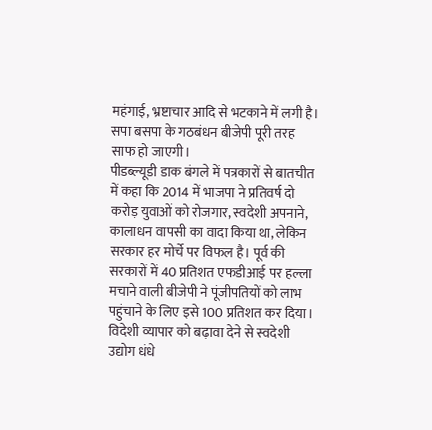महंगाई, भ्रष्टाचार आदि से भटकाने में लगी है। सपा बसपा के गठबंधन बीजेपी पूरी तरह साफ हो जाएगी।
पीडब्ल्यूडी डाक बंगले में पत्रकारों से बातचीत में कहा कि 2014 में भाजपा ने प्रतिवर्ष दो करोड़ युवाओं को रोजगार, स्वदेशी अपनाने, कालाधन वापसी का वादा किया था, लेकिन सरकार हर मोर्चे पर विफल है। पूर्व की सरकारों में 40 प्रतिशत एफडीआई पर हल्ला मचाने वाली बीजेपी ने पूंजीपतियों को लाभ पहुंचाने के लिए इसे 100 प्रतिशत कर दिया। विदेशी व्यापार को बढ़ावा देने से स्वदेशी उद्योग धंधे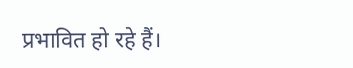प्रभावित हो रहे हैं।